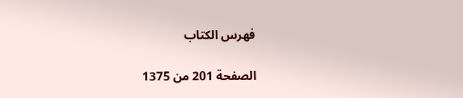فهرس الكتاب

الصفحة 201 من 1375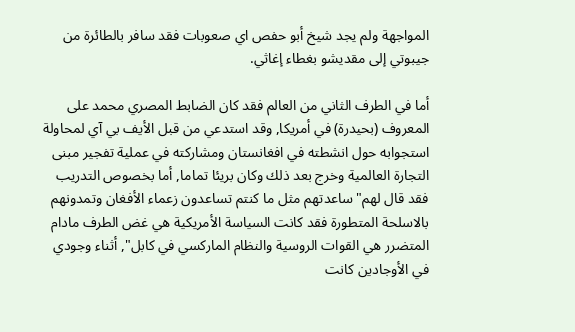المواجهة ولم يجد شيخ أبو حفص اي صعوبات فقد سافر بالطائرة من جيبوتي إلى مقديشو بغطاء إغاثي.

أما في الطرف الثاني من العالم فقد كان الضابط المصري محمد على المعروف (بحيدرة) في أمريكا, وقد استدعي من قبل الأيف بي آي لمحاولة استجوابه حول انشطته في افغانستان ومشاركته في عملية تفجير مبنى التجارة العالمية وخرج بعد ذلك وكان بريئا تماما, أما بخصوص التدريب فقد قال لهم"ساعدتهم مثل ما كنتم تساعدون زعماء الأفغان وتمدونهم بالاسلحة المتطورة فقد كانت السياسة الأمريكية هي غض الطرف مادام المتضرر هي القوات الروسية والنظام الماركسي في كابل", أثناء وجودي في الأوجادين كانت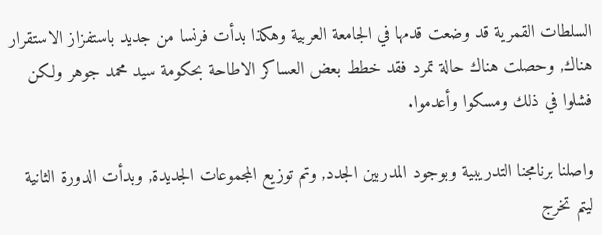السلطات القمرية قد وضعت قدمها في الجامعة العربية وهكذا بدأت فرنسا من جديد باستفزاز الاستقرار هناك, وحصلت هناك حالة تمرد فقد خطط بعض العساكر الاطاحة بحكومة سيد محمد جوهر ولكن فشلوا في ذلك ومسكوا وأعدموا.

واصلنا برنامجنا التدريبية وبوجود المدربين الجدد, وتم توزيع المجموعات الجديدة, وبدأت الدورة الثانية ليتم تخرج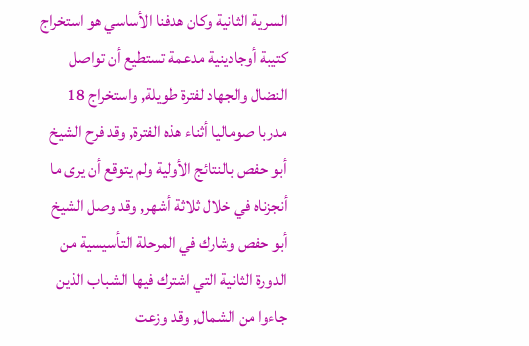السرية الثانية وكان هدفنا الأساسي هو استخراج كتيبة أوجادينية مدعمة تستطيع أن تواصل النضال والجهاد لفترة طويلة, واستخراج 18 مدربا صوماليا أثناء هذه الفترة, وقد فرح الشيخ أبو حفص بالنتائج الأولية ولم يتوقع أن يرى ما أنجزناه في خلال ثلاثة أشهر, وقد وصل الشيخ أبو حفص وشارك في المرحلة التأسيسية من الدورة الثانية التي اشترك فيها الشباب الذين جاءوا من الشمال, وقد وزعت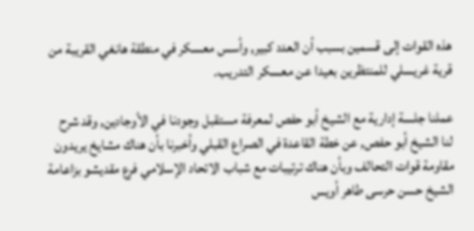هذه القوات إلى قسمين بسبب أن العدد كبير, وأسس معسكر في منطقة هانغي القريبة من قرية غريسلي للمنتظرين بعيدا عن معسكر التدريب.

عملنا جلسة إدارية مع الشيخ أبو حفص لمعرفة مستقبل وجودنا في الأوجادين, وقد شرح لنا الشيخ أبو حفص, عن خطة القاعدة في الصراع القبلي وأخبرنا بأن هناك مشايخ يريدون مقاومة قوات التحالف وبأن هناك ترتيبات مع شباب الاتحاد الإسلامي فرع مقديشو بزاعامة الشيخ حسن حرسى طاهر أويس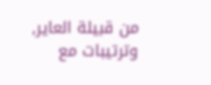من قبيلة العاير, وترتيبات مع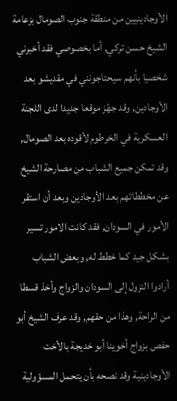الأوجادينيين من منطقة جنوب الصومال بزعامة الشيخ حسن تركي, أما بخصوصي فقد أخبرني شخصيا بأنهم سيحتاجونني في مقديشو بعد الأوجادين, وقد جهّز موقعا جديدا لدى اللجنة العسكرية في الخرطوم لأقوده بعد الصومال, وقد تمكن جميع الشباب من مصارحة الشيخ عن مخططاتهم بعد الأوجادين وبعد أن استقر الأمور في السودان, فقد كانت الامور تسير بشكل جيد كما خطط له, وبعض الشباب أرادوا النزول إلى السودان والزواج وأخذ قسطا من الراحة, وهذا من حقهم, وقد عرف الشيخ أبو حفص بزواج أخوينا أبو خديجة بالأخت الأوجادينية وقد نصحه بأن يتحمل المسؤولية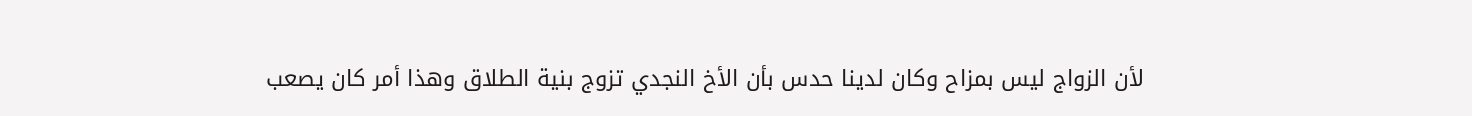لأن الزواج ليس بمزاح وكان لدينا حدس بأن الأخ النجدي تزوج بنية الطلاق وهذا أمر كان يصعب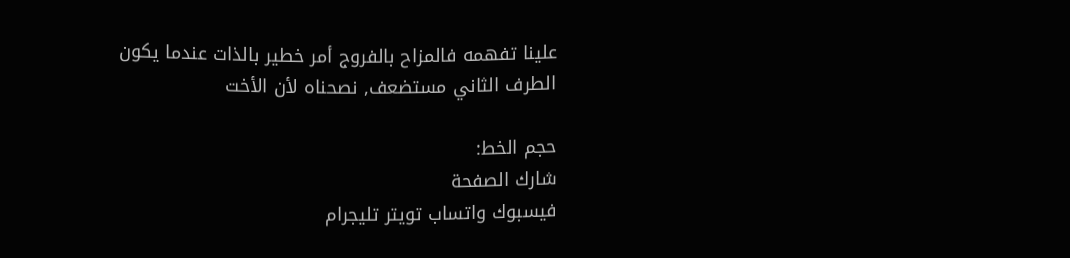علينا تفهمه فالمزاح بالفروج أمر خطير بالذات عندما يكون الطرف الثاني مستضعف, نصحناه لأن الأخت

حجم الخط:
شارك الصفحة
فيسبوك واتساب تويتر تليجرام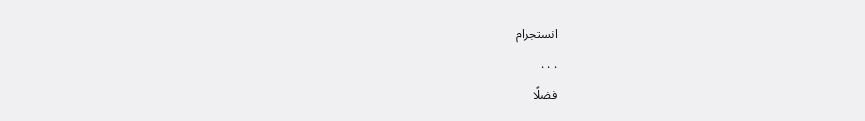انستجرام
. . .
فضلًا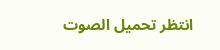انتظر تحميل الصوت